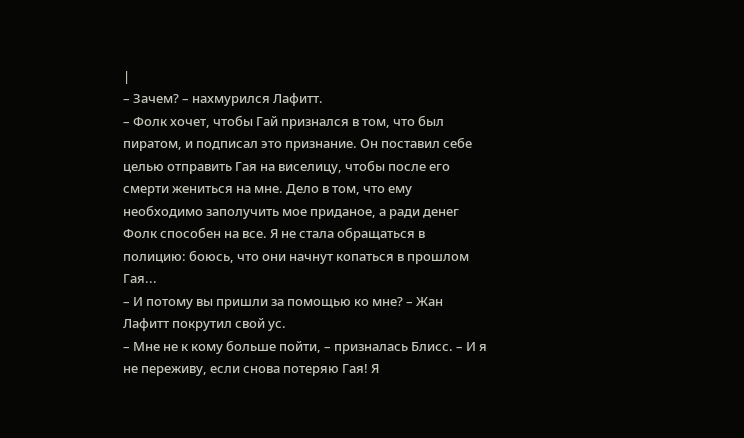|
– Зачем? – нахмурился Лафитт.
– Фолк хочет, чтобы Гай признался в том, что был пиратом, и подписал это признание. Он поставил себе целью отправить Гая на виселицу, чтобы после его смерти жениться на мне. Дело в том, что ему необходимо заполучить мое приданое, а ради денег Фолк способен на все. Я не стала обращаться в полицию: боюсь, что они начнут копаться в прошлом Гая...
– И потому вы пришли за помощью ко мне? – Жан Лафитт покрутил свой ус.
– Мне не к кому больше пойти, – призналась Блисс. – И я не переживу, если снова потеряю Гая! Я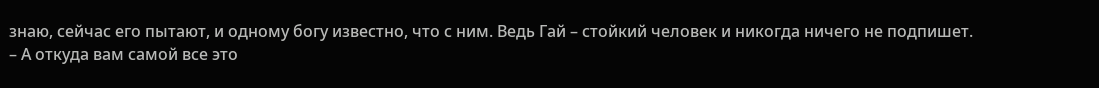знаю, сейчас его пытают, и одному богу известно, что с ним. Ведь Гай – стойкий человек и никогда ничего не подпишет.
– А откуда вам самой все это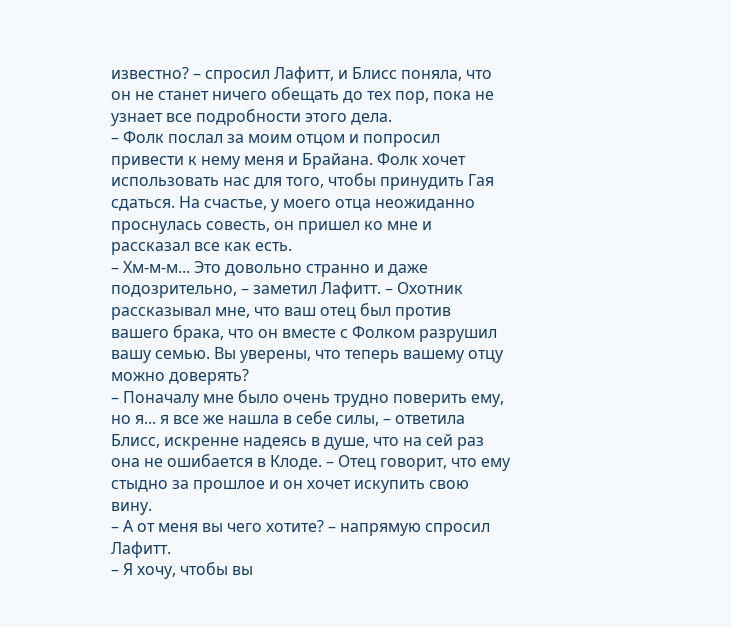известно? – спросил Лафитт, и Блисс поняла, что он не станет ничего обещать до тех пор, пока не узнает все подробности этого дела.
– Фолк послал за моим отцом и попросил привести к нему меня и Брайана. Фолк хочет использовать нас для того, чтобы принудить Гая сдаться. На счастье, у моего отца неожиданно проснулась совесть, он пришел ко мне и рассказал все как есть.
– Хм-м-м... Это довольно странно и даже подозрительно, – заметил Лафитт. – Охотник рассказывал мне, что ваш отец был против вашего брака, что он вместе с Фолком разрушил вашу семью. Вы уверены, что теперь вашему отцу можно доверять?
– Поначалу мне было очень трудно поверить ему, но я... я все же нашла в себе силы, – ответила Блисс, искренне надеясь в душе, что на сей раз она не ошибается в Клоде. – Отец говорит, что ему стыдно за прошлое и он хочет искупить свою вину.
– А от меня вы чего хотите? – напрямую спросил Лафитт.
– Я хочу, чтобы вы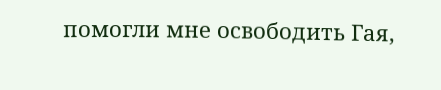помогли мне освободить Гая,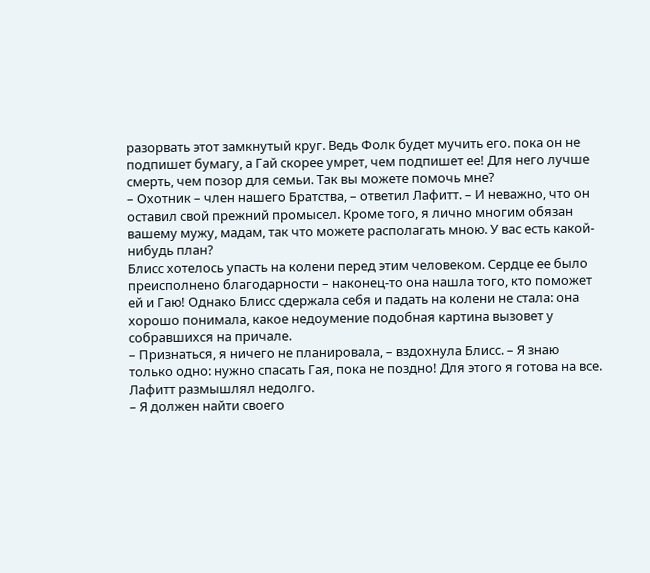разорвать этот замкнутый круг. Ведь Фолк будет мучить его. пока он не подпишет бумагу, а Гай скорее умрет, чем подпишет ее! Для него лучше смерть, чем позор для семьи. Так вы можете помочь мне?
– Охотник – член нашего Братства, – ответил Лафитт. – И неважно, что он оставил свой прежний промысел. Кроме того, я лично многим обязан вашему мужу, мадам, так что можете располагать мною. У вас есть какой-нибудь план?
Блисс хотелось упасть на колени перед этим человеком. Сердце ее было преисполнено благодарности – наконец-то она нашла того, кто поможет ей и Гаю! Однако Блисс сдержала себя и падать на колени не стала: она хорошо понимала, какое недоумение подобная картина вызовет у собравшихся на причале.
– Признаться, я ничего не планировала, – вздохнула Блисс. – Я знаю только одно: нужно спасать Гая, пока не поздно! Для этого я готова на все.
Лафитт размышлял недолго.
– Я должен найти своего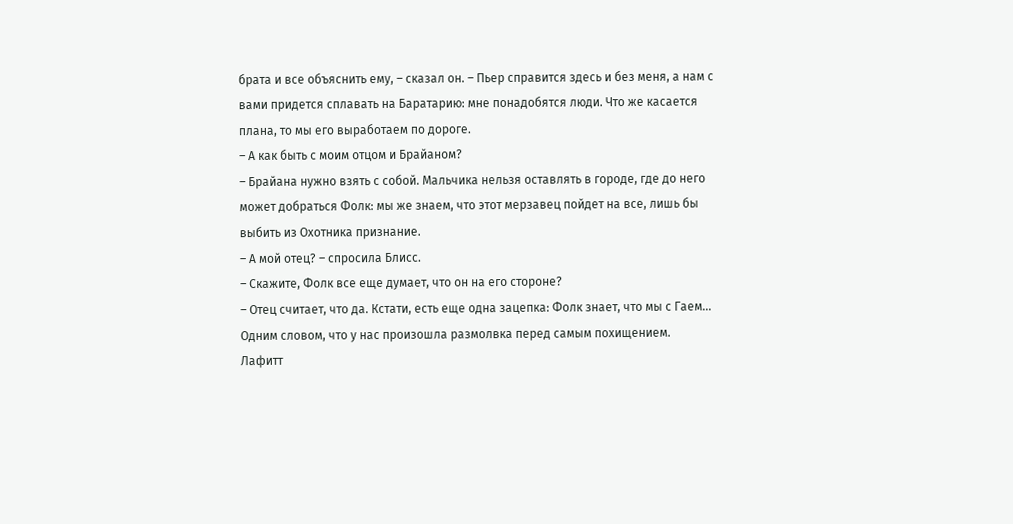брата и все объяснить ему, – сказал он. – Пьер справится здесь и без меня, а нам с вами придется сплавать на Баратарию: мне понадобятся люди. Что же касается плана, то мы его выработаем по дороге.
– А как быть с моим отцом и Брайаном?
– Брайана нужно взять с собой. Мальчика нельзя оставлять в городе, где до него может добраться Фолк: мы же знаем, что этот мерзавец пойдет на все, лишь бы выбить из Охотника признание.
– А мой отец? – спросила Блисс.
– Скажите, Фолк все еще думает, что он на его стороне?
– Отец считает, что да. Кстати, есть еще одна зацепка: Фолк знает, что мы с Гаем... Одним словом, что у нас произошла размолвка перед самым похищением.
Лафитт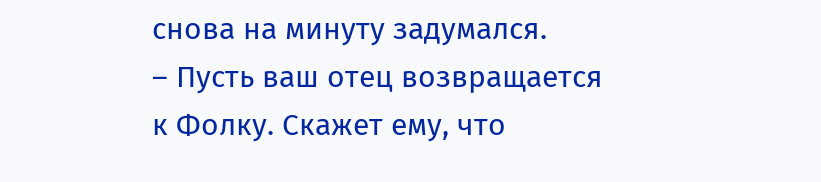снова на минуту задумался.
– Пусть ваш отец возвращается к Фолку. Скажет ему, что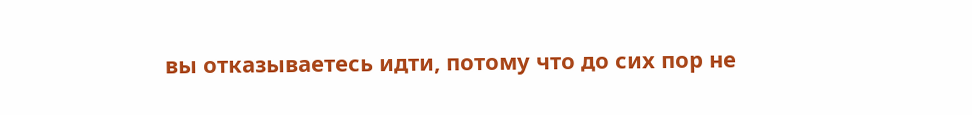вы отказываетесь идти, потому что до сих пор не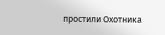простили Охотника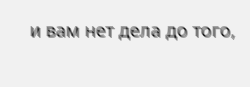и вам нет дела до того,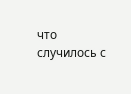что случилось с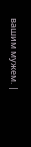вашим мужем. |